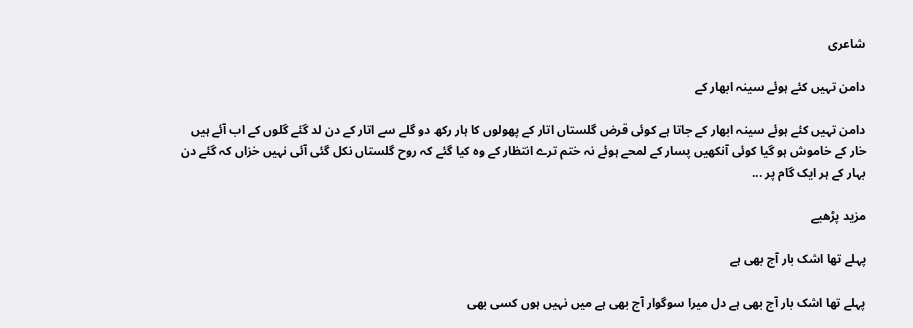شاعری

دامن تہیں کئے ہوئے سینہ ابھار کے

دامن تہیں کئے ہوئے سینہ ابھار کے جاتا ہے کوئی قرض گلستاں اتار کے پھولوں کا ہار رکھ دو گلے سے اتار کے دن لد گئے گلوں کے اب آئے ہیں خار کے خاموش ہو گیا کوئی آنکھیں پسار کے لمحے ہوئے نہ ختم ترے انتظار کے وہ کیا گئے کہ روح گلستاں نکل گئی آئی نہیں خزاں کہ گئے دن بہار کے ہر ایک گام پر ...

مزید پڑھیے

پہلے تھا اشک بار آج بھی ہے

پہلے تھا اشک بار آج بھی ہے دل میرا سوگوار آج بھی ہے میں نہیں ہوں کسی بھی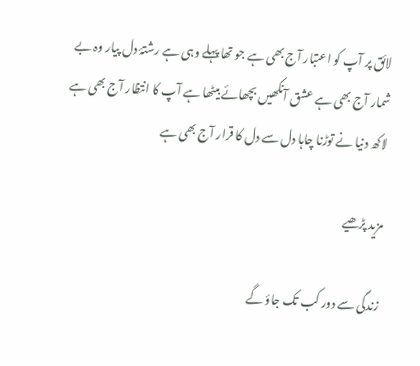لائق پر آپ کو اعتبار آج بھی ہے جو تھا پہلے وہی ہے رشتۂ دل پیار وہ بے شمار آج بھی ہے عشق آنکھیں بچھائے بیٹھا ہے آپ کا انتظار آج بھی ہے لاکھ دنیا نے توڑنا چاہا دل سے دل کا قرار آج بھی ہے

مزید پڑھیے

زندگی سے دور کب تک جاؤ گے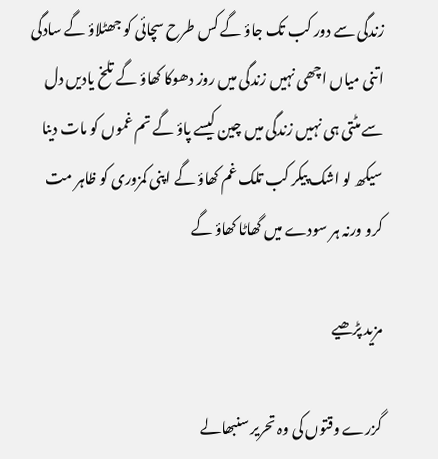زندگی سے دور کب تک جاؤ گے کس طرح سچائی کو جھٹلاؤ گے سادگی اتنی میاں اچھی نہیں زندگی میں روز دھوکا کھاؤ گے تلخ یادیں دل سے مٹتی ہی نہیں زندگی میں چین کیسے پاؤ گے تم غموں کو مات دینا سیکھ لو اشک پیکر کب تلک غم کھاؤ گے اپنی کمزوری کو ظاہر مت کرو ورنہ ہر سودے میں گھاٹا کھاؤ گے

مزید پڑھیے

گزرے وقتوں کی وہ تحریر سنبھالے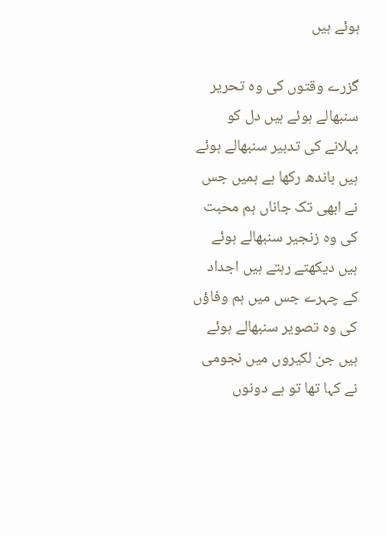ہوئے ہیں

گزرے وقتوں کی وہ تحریر سنبھالے ہوئے ہیں دل کو بہلانے کی تدبیر سنبھالے ہوئے ہیں باندھ رکھا ہے ہمیں جس نے ابھی تک جاناں ہم محبت کی وہ زنجیر سنبھالے ہوئے ہیں دیکھتے رہتے ہیں اجداد کے چہرے جس میں ہم وفاؤں کی وہ تصویر سنبھالے ہوئے ہیں جن لکیروں میں نجومی نے کہا تھا تو ہے دونوں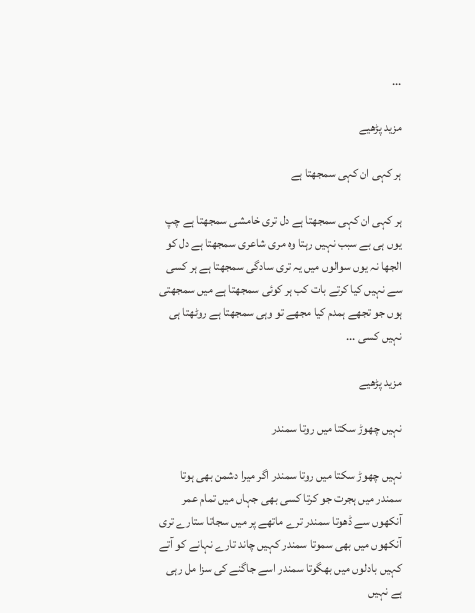...

مزید پڑھیے

ہر کہی ان کہی سمجھتا ہے

ہر کہی ان کہی سمجھتا ہے دل تری خامشی سمجھتا ہے چپ یوں ہی بے سبب نہیں رہتا وہ مری شاعری سمجھتا ہے دل کو الجھا نہ یوں سوالوں میں یہ تری سادگی سمجھتا ہے ہر کسی سے نہیں کیا کرتے بات کب ہر کوئی سمجھتا ہے میں سمجھتی ہوں جو تجھے ہمدم کیا مجھے تو وہی سمجھتا ہے روٹھتا ہی نہیں کسی ...

مزید پڑھیے

نہیں چھوڑ سکتا میں روتا سمندر

نہیں چھوڑ سکتا میں روتا سمندر اگر میرا دشمن بھی ہوتا سمندر میں ہجرت جو کرتا کسی بھی جہاں میں تمام عمر آنکھوں سے ڈھوتا سمندر ترے ماتھے پر میں سجاتا ستارے تری آنکھوں میں بھی سموتا سمندر کہیں چاند تارے نہانے کو آتے کہیں بادلوں میں بھگوتا سمندر اسے جاگنے کی سزا مل رہی ہے نہیں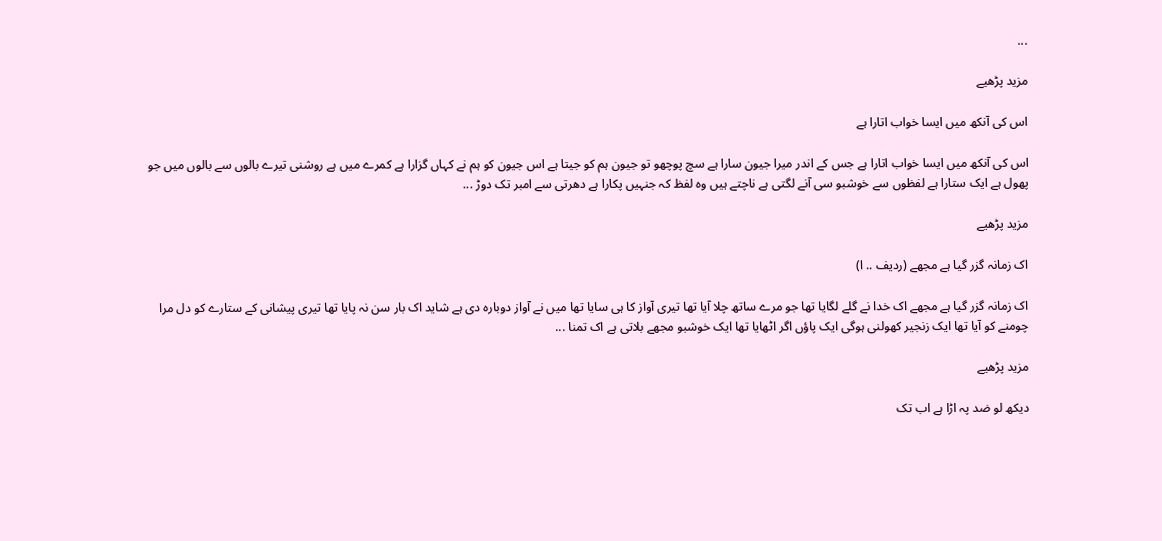...

مزید پڑھیے

اس کی آنکھ میں ایسا خواب اتارا ہے

اس کی آنکھ میں ایسا خواب اتارا ہے جس کے اندر میرا جیون سارا ہے سچ پوچھو تو جیون ہم کو جیتا ہے اس جیون کو ہم نے کہاں گزارا ہے کمرے میں ہے روشنی تیرے بالوں سے بالوں میں جو پھول ہے ایک ستارا ہے لفظوں سے خوشبو سی آنے لگتی ہے ناچتے ہیں وہ لفظ کہ جنہیں پکارا ہے دھرتی سے امبر تک دوڑ ...

مزید پڑھیے

اک زمانہ گزر گیا ہے مجھے (ردیف .. ا)

اک زمانہ گزر گیا ہے مجھے اک خدا نے گلے لگایا تھا جو مرے ساتھ چلا آیا تھا تیری آواز کا ہی سایا تھا میں نے آواز دوبارہ دی ہے شاید اک بار سن نہ پایا تھا تیری پیشانی کے ستارے کو دل مرا چومنے کو آیا تھا ایک زنجیر کھولنی ہوگی ایک پاؤں اگر اٹھایا تھا ایک خوشبو مجھے بلاتی ہے اک تمنا ...

مزید پڑھیے

دیکھ لو ضد پہ اڑا ہے اب تک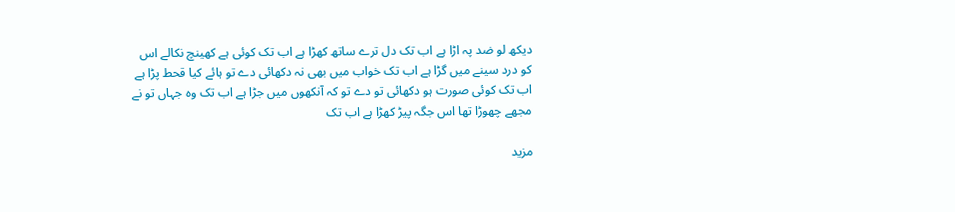دیکھ لو ضد پہ اڑا ہے اب تک دل ترے ساتھ کھڑا ہے اب تک کوئی ہے کھینچ نکالے اس کو درد سینے میں گڑا ہے اب تک خواب میں بھی نہ دکھائی دے تو ہائے کیا قحط پڑا ہے اب تک کوئی صورت ہو دکھائی تو دے تو کہ آنکھوں میں جڑا ہے اب تک وہ جہاں تو نے مجھے چھوڑا تھا اس جگہ پیڑ کھڑا ہے اب تک

مزید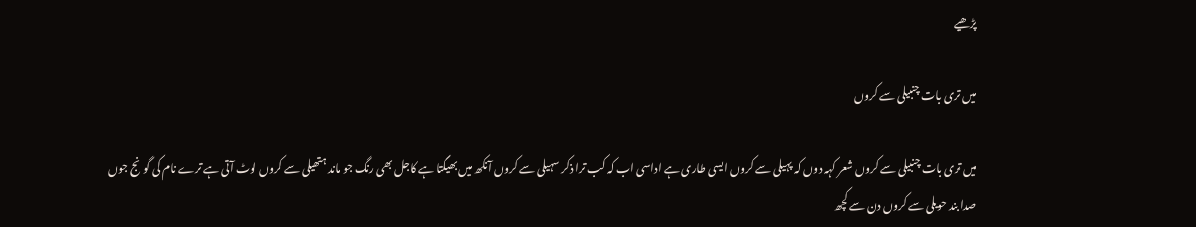پڑھیے

میں تری بات چنبیلی سے کروں

میں تری بات چنبیلی سے کروں شعر کہہ دوں کہ پہیلی سے کروں ایسی طاری ہے اداسی اب کہ کب ترا ذکر سہیلی سے کروں آنکھ میں بھیگتا ہے کاجل بھی رنگ جو ماند ہتھیلی سے کروں لوٹ آتی ہے ترے نام کی گونج جوں صدا بند حویلی سے کروں دن سے کچھ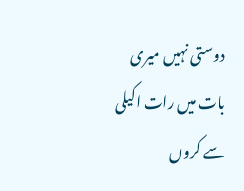دوستی نہیں میری بات میں رات اکیلی سے کروں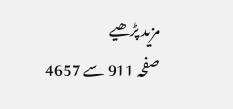مزید پڑھیے
صفحہ 911 سے 4657